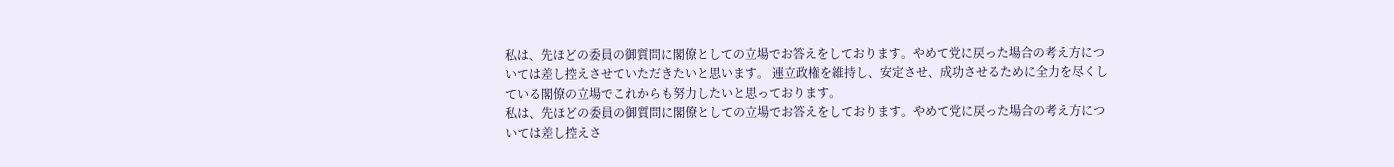私は、先ほどの委員の御質問に閣僚としての立場でお答えをしております。やめて党に戻った場合の考え方については差し控えさせていただきたいと思います。 連立政権を維持し、安定させ、成功させるために全力を尽くしている閣僚の立場でこれからも努力したいと思っております。
私は、先ほどの委員の御質問に閣僚としての立場でお答えをしております。やめて党に戻った場合の考え方については差し控えさ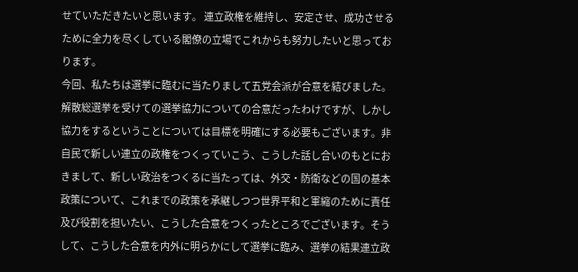せていただきたいと思います。 連立政権を維持し、安定させ、成功させるために全力を尽くしている閣僚の立場でこれからも努力したいと思っております。
今回、私たちは選挙に臨むに当たりまして五党会派が合意を結びました。解散総選挙を受けての選挙協力についての合意だったわけですが、しかし協力をするということについては目標を明確にする必要もございます。非自民で新しい連立の政権をつくっていこう、こうした話し合いのもとにおきまして、新しい政治をつくるに当たっては、外交・防衛などの国の基本政策について、これまでの政策を承継しつつ世界平和と軍縮のために責任及び役割を担いたい、こうした合意をつくったところでございます。そうして、こうした合意を内外に明らかにして選挙に臨み、選挙の結果連立政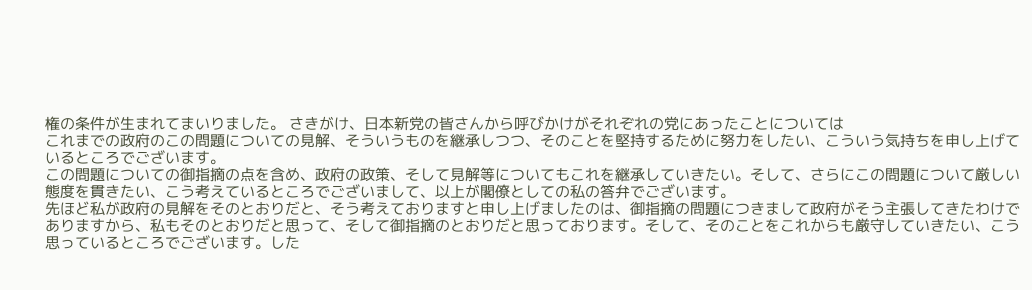権の条件が生まれてまいりました。 さきがけ、日本新党の皆さんから呼びかけがそれぞれの党にあったことについては
これまでの政府のこの問題についての見解、そういうものを継承しつつ、そのことを堅持するために努力をしたい、こういう気持ちを申し上げているところでございます。
この問題についての御指摘の点を含め、政府の政策、そして見解等についてもこれを継承していきたい。そして、さらにこの問題について厳しい態度を貫きたい、こう考えているところでございまして、以上が閣僚としての私の答弁でございます。
先ほど私が政府の見解をそのとおりだと、そう考えておりますと申し上げましたのは、御指摘の問題につきまして政府がそう主張してきたわけでありますから、私もそのとおりだと思って、そして御指摘のとおりだと思っております。そして、そのことをこれからも厳守していきたい、こう思っているところでございます。した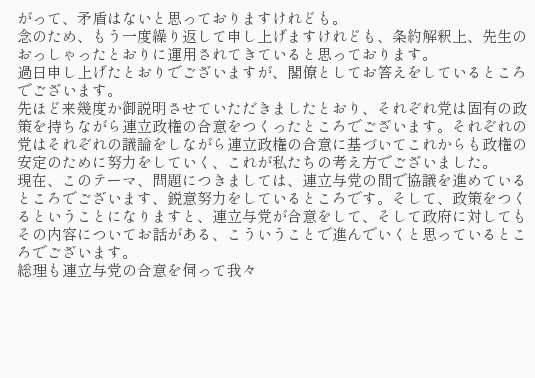がって、矛盾はないと思っておりますけれども。
念のため、もう一度繰り返して申し上げますけれども、条約解釈上、先生のおっしゃったとおりに運用されてきていると思っております。
過日申し上げたとおりでございますが、閣僚としてお答えをしているところでございます。
先ほど来幾度か御説明させていただきましたとおり、それぞれ党は固有の政策を持ちながら連立政権の合意をつくったところでございます。それぞれの党はそれぞれの議論をしながら連立政権の合意に基づいてこれからも政権の安定のために努力をしていく、これが私たちの考え方でございました。
現在、このテーマ、問題につきましては、連立与党の間で協議を進めているところでございます、鋭意努力をしているところです。そして、政策をつくるということになりますと、連立与党が合意をして、そして政府に対してもその内容についてお話がある、こういうことで進んでいくと思っているところでございます。
総理も連立与党の合意を伺って我々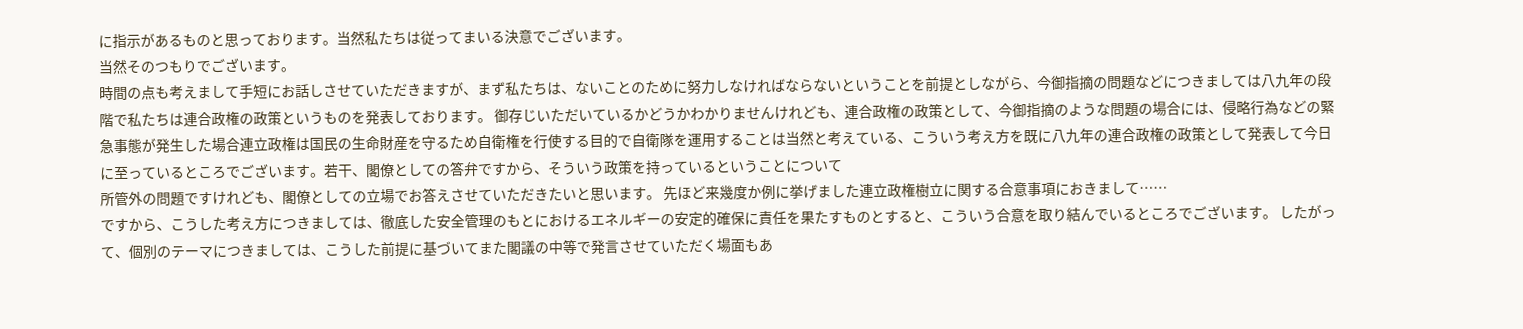に指示があるものと思っております。当然私たちは従ってまいる決意でございます。
当然そのつもりでございます。
時間の点も考えまして手短にお話しさせていただきますが、まず私たちは、ないことのために努力しなければならないということを前提としながら、今御指摘の問題などにつきましては八九年の段階で私たちは連合政権の政策というものを発表しております。 御存じいただいているかどうかわかりませんけれども、連合政権の政策として、今御指摘のような問題の場合には、侵略行為などの緊急事態が発生した場合連立政権は国民の生命財産を守るため自衛権を行使する目的で自衛隊を運用することは当然と考えている、こういう考え方を既に八九年の連合政権の政策として発表して今日に至っているところでございます。若干、閣僚としての答弁ですから、そういう政策を持っているということについて
所管外の問題ですけれども、閣僚としての立場でお答えさせていただきたいと思います。 先ほど来幾度か例に挙げました連立政権樹立に関する合意事項におきまして……
ですから、こうした考え方につきましては、徹底した安全管理のもとにおけるエネルギーの安定的確保に責任を果たすものとすると、こういう合意を取り結んでいるところでございます。 したがって、個別のテーマにつきましては、こうした前提に基づいてまた閣議の中等で発言させていただく場面もあ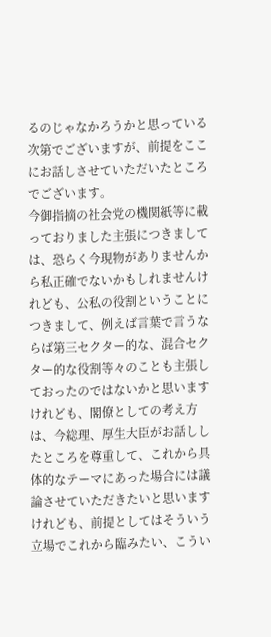るのじゃなかろうかと思っている次第でございますが、前提をここにお話しさせていただいたところでございます。
今御指摘の社会党の機関紙等に載っておりました主張につきましては、恐らく今現物がありませんから私正確でないかもしれませんけれども、公私の役割ということにつきまして、例えば言葉で言うならば第三セクター的な、混合セクター的な役割等々のことも主張しておったのではないかと思いますけれども、閣僚としての考え方は、今総理、厚生大臣がお話ししたところを尊重して、これから具体的なテーマにあった場合には議論させていただきたいと思いますけれども、前提としてはそういう立場でこれから臨みたい、こうい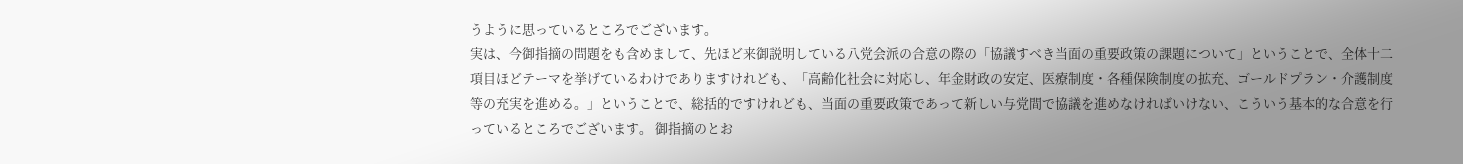うように思っているところでございます。
実は、今御指摘の問題をも含めまして、先ほど来御説明している八党会派の合意の際の「協議すべき当面の重要政策の課題について」ということで、全体十二項目ほどテーマを挙げているわけでありますけれども、「高齢化社会に対応し、年金財政の安定、医療制度・各種保険制度の拡充、ゴールドプラン・介護制度等の充実を進める。」ということで、総括的ですけれども、当面の重要政策であって新しい与党間で協議を進めなければいけない、こういう基本的な合意を行っているところでございます。 御指摘のとお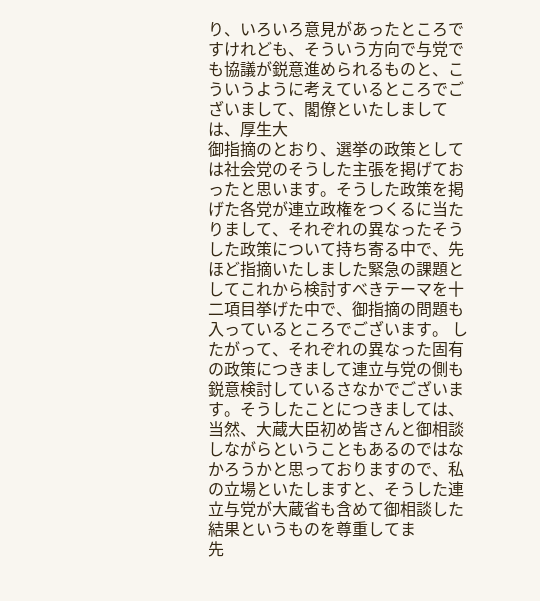り、いろいろ意見があったところですけれども、そういう方向で与党でも協議が鋭意進められるものと、こういうように考えているところでございまして、閣僚といたしましては、厚生大
御指摘のとおり、選挙の政策としては社会党のそうした主張を掲げておったと思います。そうした政策を掲げた各党が連立政権をつくるに当たりまして、それぞれの異なったそうした政策について持ち寄る中で、先ほど指摘いたしました緊急の課題としてこれから検討すべきテーマを十二項目挙げた中で、御指摘の問題も入っているところでございます。 したがって、それぞれの異なった固有の政策につきまして連立与党の側も鋭意検討しているさなかでございます。そうしたことにつきましては、当然、大蔵大臣初め皆さんと御相談しながらということもあるのではなかろうかと思っておりますので、私の立場といたしますと、そうした連立与党が大蔵省も含めて御相談した結果というものを尊重してま
先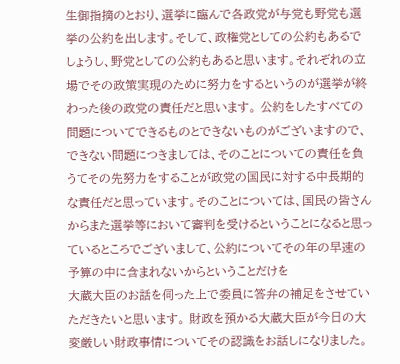生御指摘のとおり、選挙に臨んで各政党が与党も野党も選挙の公約を出します。そして、政権党としての公約もあるでしょうし、野党としての公約もあると思います。それぞれの立場でその政策実現のために努力をするというのが選挙が終わった後の政党の責任だと思います。 公約をしたすべての問題についてできるものとできないものがございますので、できない問題につきましては、そのことについての責任を負うてその先努力をすることが政党の国民に対する中長期的な責任だと思っています。そのことについては、国民の皆さんからまた選挙等において審判を受けるということになると思っているところでございまして、公約についてその年の早速の予算の中に含まれないからということだけを
大蔵大臣のお話を伺った上で委員に答弁の補足をさせていただきたいと思います。 財政を預かる大蔵大臣が今日の大変厳しい財政事情についてその認識をお話しになりました。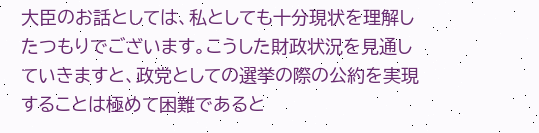大臣のお話としては、私としても十分現状を理解したつもりでございます。こうした財政状況を見通していきますと、政党としての選挙の際の公約を実現することは極めて困難であると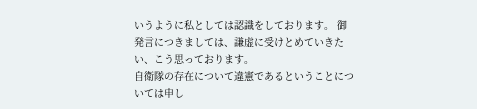いうように私としては認識をしております。 御発言につきましては、謙虚に受けとめていきたい、こう思っております。
自衛隊の存在について違憲であるということについては申し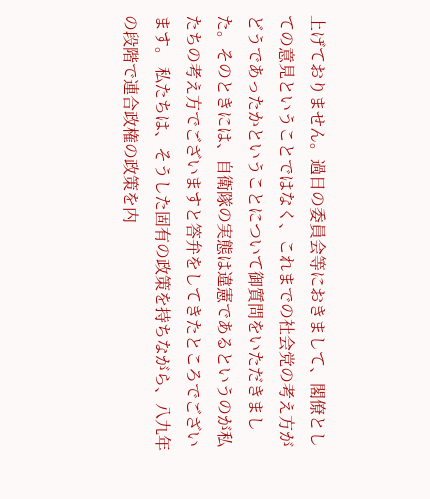上げておりません。過日の委員会等におきまして、閣僚としての意見ということではなく、これまでの社会党の考え方がどうであったかということについて御質問をいただきました。そのときには、自衛隊の実態は違憲であるというのが私たちの考え方でございますと答弁をしてきたところでございます。 私たちは、そうした固有の政策を持ちながら、八九年の段階で連合政権の政策を内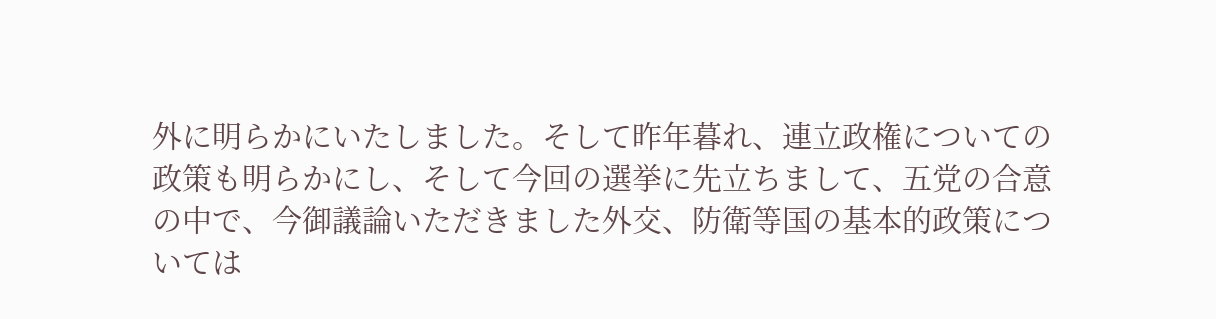外に明らかにいたしました。そして昨年暮れ、連立政権についての政策も明らかにし、そして今回の選挙に先立ちまして、五党の合意の中で、今御議論いただきました外交、防衛等国の基本的政策については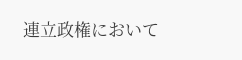連立政権において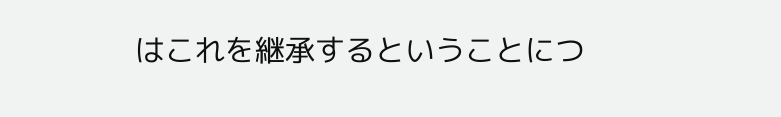はこれを継承するということにつ